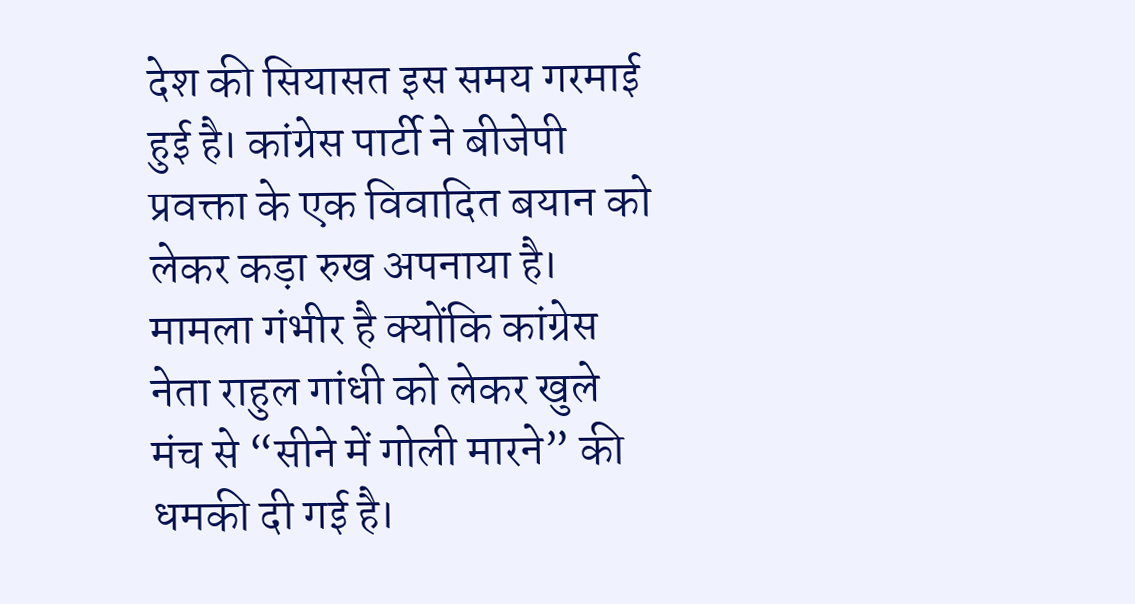देश की सियासत इस समय गरमाई हुई है। कांग्रेस पार्टी ने बीजेपी प्रवक्ता के एक विवादित बयान को लेकर कड़ा रुख अपनाया है। मामला गंभीर है क्योंकि कांग्रेस नेता राहुल गांधी को लेकर खुले मंच से “सीने में गोली मारने” की धमकी दी गई है।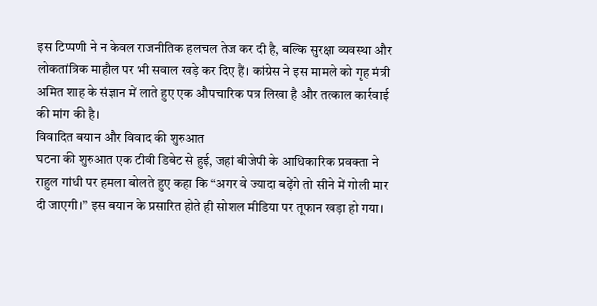इस टिप्पणी ने न केवल राजनीतिक हलचल तेज कर दी है, बल्कि सुरक्षा व्यवस्था और लोकतांत्रिक माहौल पर भी सवाल खड़े कर दिए हैं। कांग्रेस ने इस मामले को गृह मंत्री अमित शाह के संज्ञान में लाते हुए एक औपचारिक पत्र लिखा है और तत्काल कार्रवाई की मांग की है।
विवादित बयान और विवाद की शुरुआत
घटना की शुरुआत एक टीवी डिबेट से हुई, जहां बीजेपी के आधिकारिक प्रवक्ता ने राहुल गांधी पर हमला बोलते हुए कहा कि “अगर वे ज्यादा बढ़ेंगे तो सीने में गोली मार दी जाएगी।” इस बयान के प्रसारित होते ही सोशल मीडिया पर तूफान खड़ा हो गया।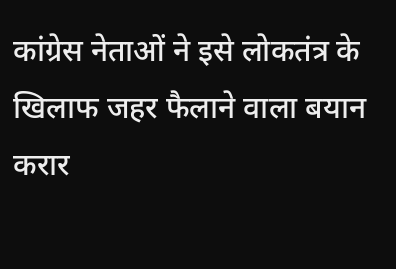कांग्रेस नेताओं ने इसे लोकतंत्र के खिलाफ जहर फैलाने वाला बयान करार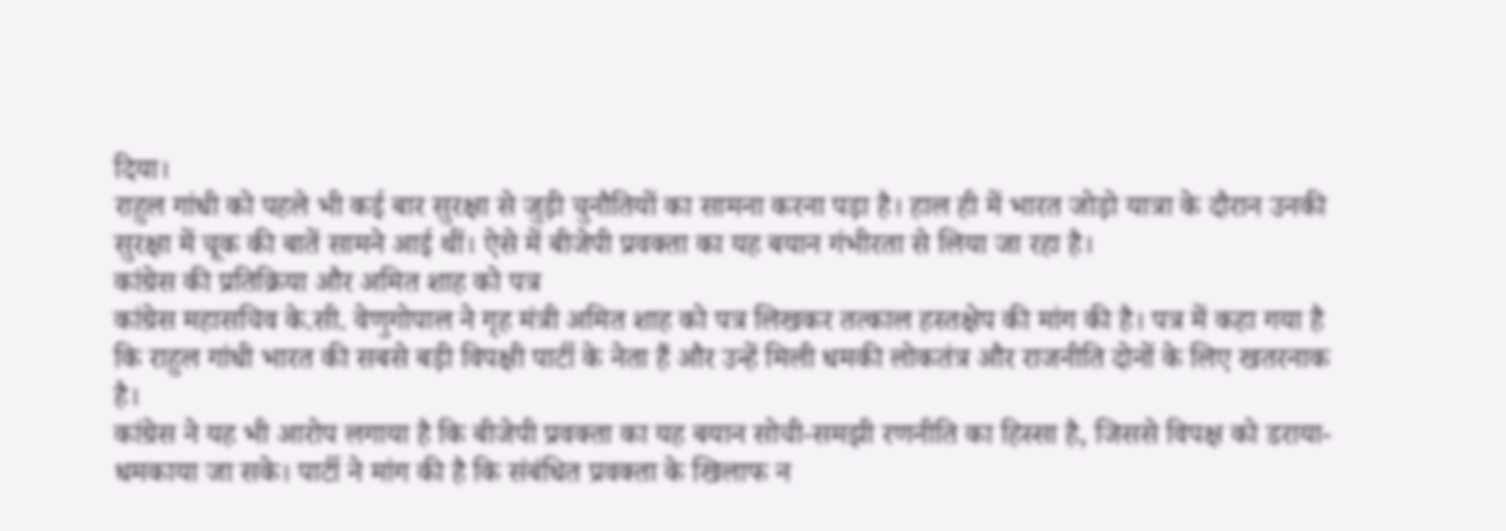दिया।
राहुल गांधी को पहले भी कई बार सुरक्षा से जुड़ी चुनौतियों का सामना करना पड़ा है। हाल ही में भारत जोड़ो यात्रा के दौरान उनकी सुरक्षा में चूक की बातें सामने आई थीं। ऐसे में बीजेपी प्रवक्ता का यह बयान गंभीरता से लिया जा रहा है।
कांग्रेस की प्रतिक्रिया और अमित शाह को पत्र
कांग्रेस महासचिव के.सी. वेणुगोपाल ने गृह मंत्री अमित शाह को पत्र लिखकर तत्काल हस्तक्षेप की मांग की है। पत्र में कहा गया है कि राहुल गांधी भारत की सबसे बड़ी विपक्षी पार्टी के नेता हैं और उन्हें मिली धमकी लोकतंत्र और राजनीति दोनों के लिए खतरनाक है।
कांग्रेस ने यह भी आरोप लगाया है कि बीजेपी प्रवक्ता का यह बयान सोची-समझी रणनीति का हिस्सा है, जिससे विपक्ष को डराया-धमकाया जा सके। पार्टी ने मांग की है कि संबंधित प्रवक्ता के खिलाफ न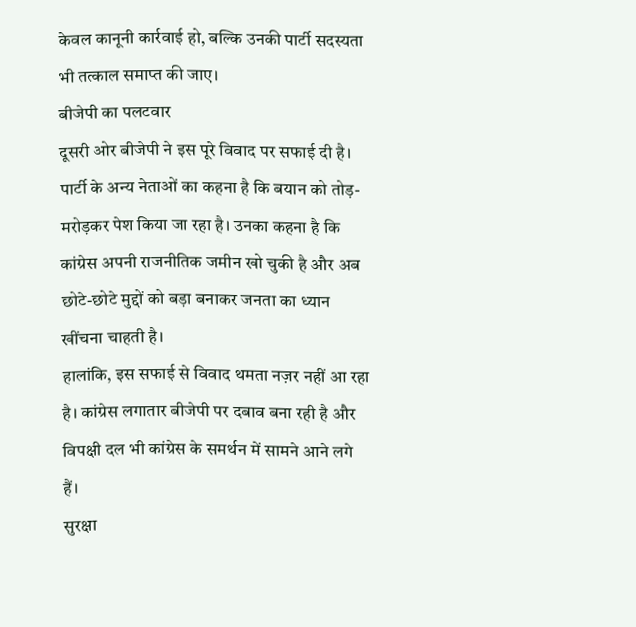केवल कानूनी कार्रवाई हो, बल्कि उनकी पार्टी सदस्यता भी तत्काल समाप्त की जाए।
बीजेपी का पलटवार
दूसरी ओर बीजेपी ने इस पूरे विवाद पर सफाई दी है। पार्टी के अन्य नेताओं का कहना है कि बयान को तोड़-मरोड़कर पेश किया जा रहा है। उनका कहना है कि कांग्रेस अपनी राजनीतिक जमीन खो चुकी है और अब छोटे-छोटे मुद्दों को बड़ा बनाकर जनता का ध्यान खींचना चाहती है।
हालांकि, इस सफाई से विवाद थमता नज़र नहीं आ रहा है। कांग्रेस लगातार बीजेपी पर दबाव बना रही है और विपक्षी दल भी कांग्रेस के समर्थन में सामने आने लगे हैं।
सुरक्षा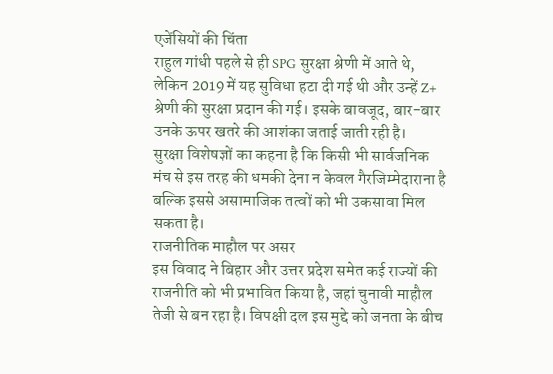एजेंसियों की चिंता
राहुल गांधी पहले से ही SPG सुरक्षा श्रेणी में आते थे, लेकिन 2019 में यह सुविधा हटा दी गई थी और उन्हें Z+ श्रेणी की सुरक्षा प्रदान की गई। इसके बावजूद, बार-बार उनके ऊपर खतरे की आशंका जताई जाती रही है।
सुरक्षा विशेषज्ञों का कहना है कि किसी भी सार्वजनिक मंच से इस तरह की धमकी देना न केवल गैरजिम्मेदाराना है बल्कि इससे असामाजिक तत्वों को भी उकसावा मिल सकता है।
राजनीतिक माहौल पर असर
इस विवाद ने बिहार और उत्तर प्रदेश समेत कई राज्यों की राजनीति को भी प्रभावित किया है, जहां चुनावी माहौल तेजी से बन रहा है। विपक्षी दल इस मुद्दे को जनता के बीच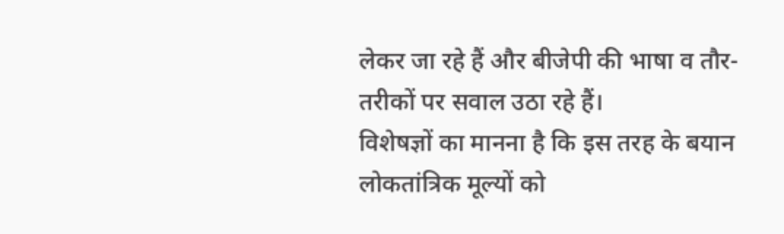लेकर जा रहे हैं और बीजेपी की भाषा व तौर-तरीकों पर सवाल उठा रहे हैं।
विशेषज्ञों का मानना है कि इस तरह के बयान लोकतांत्रिक मूल्यों को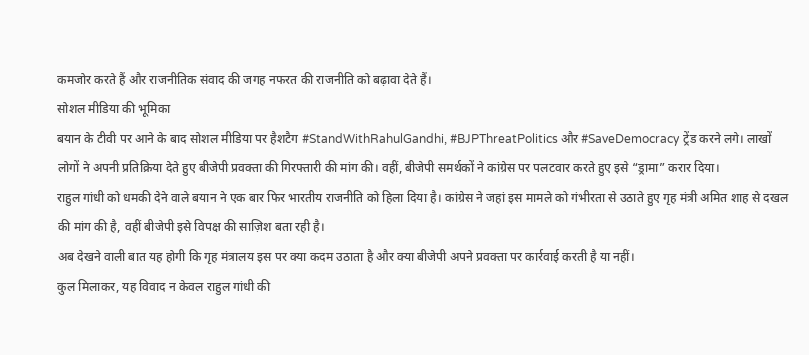कमजोर करते हैं और राजनीतिक संवाद की जगह नफरत की राजनीति को बढ़ावा देते हैं।
सोशल मीडिया की भूमिका
बयान के टीवी पर आने के बाद सोशल मीडिया पर हैशटैग #StandWithRahulGandhi, #BJPThreatPolitics और #SaveDemocracy ट्रेंड करने लगे। लाखों लोगों ने अपनी प्रतिक्रिया देते हुए बीजेपी प्रवक्ता की गिरफ्तारी की मांग की। वहीं, बीजेपी समर्थकों ने कांग्रेस पर पलटवार करते हुए इसे “ड्रामा” करार दिया।
राहुल गांधी को धमकी देने वाले बयान ने एक बार फिर भारतीय राजनीति को हिला दिया है। कांग्रेस ने जहां इस मामले को गंभीरता से उठाते हुए गृह मंत्री अमित शाह से दखल की मांग की है, वहीं बीजेपी इसे विपक्ष की साज़िश बता रही है।
अब देखने वाली बात यह होगी कि गृह मंत्रालय इस पर क्या कदम उठाता है और क्या बीजेपी अपने प्रवक्ता पर कार्रवाई करती है या नहीं।
कुल मिलाकर, यह विवाद न केवल राहुल गांधी की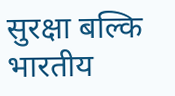सुरक्षा बल्कि भारतीय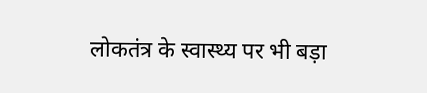लोकतंत्र के स्वास्थ्य पर भी बड़ा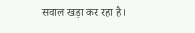सवाल खड़ा कर रहा है।